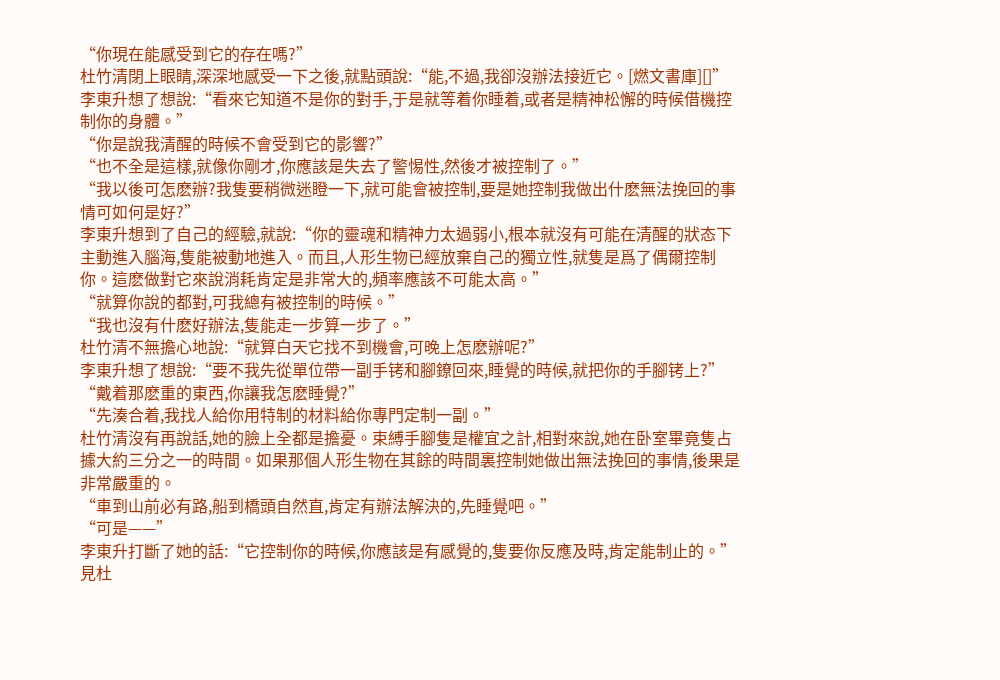“你現在能感受到它的存在嗎?”
杜竹清閉上眼睛,深深地感受一下之後,就點頭說:“能,不過,我卻沒辦法接近它。[燃文書庫][]”
李東升想了想說:“看來它知道不是你的對手,于是就等着你睡着,或者是精神松懈的時候借機控制你的身體。”
“你是說我清醒的時候不會受到它的影響?”
“也不全是這樣,就像你剛才,你應該是失去了警惕性,然後才被控制了。”
“我以後可怎麽辦?我隻要稍微迷瞪一下,就可能會被控制,要是她控制我做出什麽無法挽回的事情可如何是好?”
李東升想到了自己的經驗,就說:“你的靈魂和精神力太過弱小,根本就沒有可能在清醒的狀态下主動進入腦海,隻能被動地進入。而且,人形生物已經放棄自己的獨立性,就隻是爲了偶爾控制你。這麽做對它來說消耗肯定是非常大的,頻率應該不可能太高。”
“就算你說的都對,可我總有被控制的時候。”
“我也沒有什麽好辦法,隻能走一步算一步了。”
杜竹清不無擔心地說:“就算白天它找不到機會,可晚上怎麽辦呢?”
李東升想了想說:“要不我先從單位帶一副手铐和腳鐐回來,睡覺的時候,就把你的手腳铐上?”
“戴着那麽重的東西,你讓我怎麽睡覺?”
“先湊合着,我找人給你用特制的材料給你專門定制一副。”
杜竹清沒有再說話,她的臉上全都是擔憂。束縛手腳隻是權宜之計,相對來說,她在卧室畢竟隻占據大約三分之一的時間。如果那個人形生物在其餘的時間裏控制她做出無法挽回的事情,後果是非常嚴重的。
“車到山前必有路,船到橋頭自然直,肯定有辦法解決的,先睡覺吧。”
“可是——”
李東升打斷了她的話:“它控制你的時候,你應該是有感覺的,隻要你反應及時,肯定能制止的。”
見杜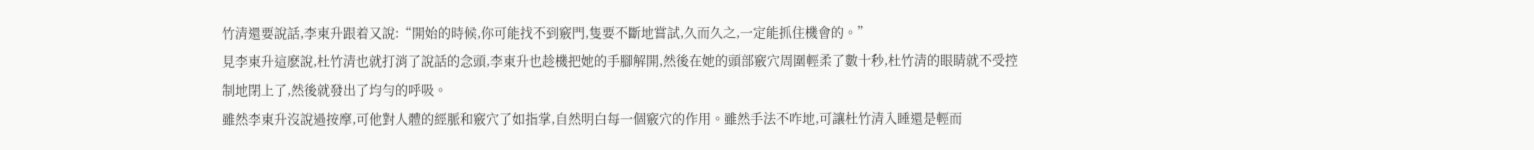竹清還要說話,李東升跟着又說:“開始的時候,你可能找不到竅門,隻要不斷地嘗試,久而久之,一定能抓住機會的。”
見李東升這麽說,杜竹清也就打消了說話的念頭,李東升也趁機把她的手腳解開,然後在她的頭部竅穴周圍輕柔了數十秒,杜竹清的眼睛就不受控制地閉上了,然後就發出了均勻的呼吸。
雖然李東升沒說過按摩,可他對人體的經脈和竅穴了如指掌,自然明白每一個竅穴的作用。雖然手法不咋地,可讓杜竹清入睡還是輕而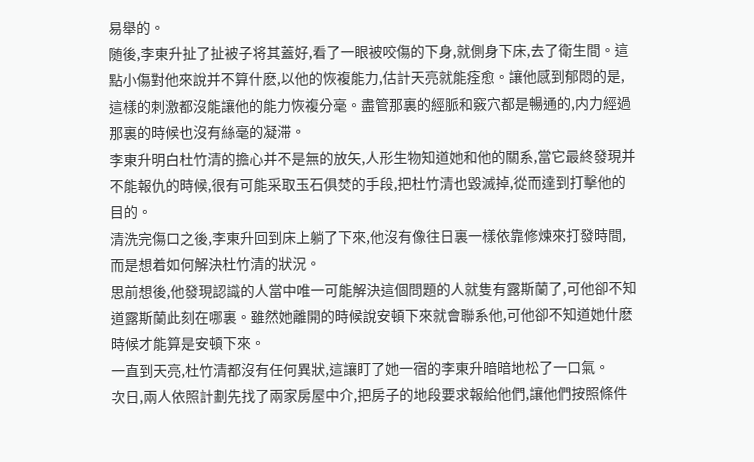易舉的。
随後,李東升扯了扯被子将其蓋好,看了一眼被咬傷的下身,就側身下床,去了衛生間。這點小傷對他來說并不算什麽,以他的恢複能力,估計天亮就能痊愈。讓他感到郁悶的是,這樣的刺激都沒能讓他的能力恢複分毫。盡管那裏的經脈和竅穴都是暢通的,内力經過那裏的時候也沒有絲毫的凝滞。
李東升明白杜竹清的擔心并不是無的放矢,人形生物知道她和他的關系,當它最終發現并不能報仇的時候,很有可能采取玉石俱焚的手段,把杜竹清也毀滅掉,從而達到打擊他的目的。
清洗完傷口之後,李東升回到床上躺了下來,他沒有像往日裏一樣依靠修煉來打發時間,而是想着如何解決杜竹清的狀況。
思前想後,他發現認識的人當中唯一可能解決這個問題的人就隻有露斯蘭了,可他卻不知道露斯蘭此刻在哪裏。雖然她離開的時候說安頓下來就會聯系他,可他卻不知道她什麽時候才能算是安頓下來。
一直到天亮,杜竹清都沒有任何異狀,這讓盯了她一宿的李東升暗暗地松了一口氣。
次日,兩人依照計劃先找了兩家房屋中介,把房子的地段要求報給他們,讓他們按照條件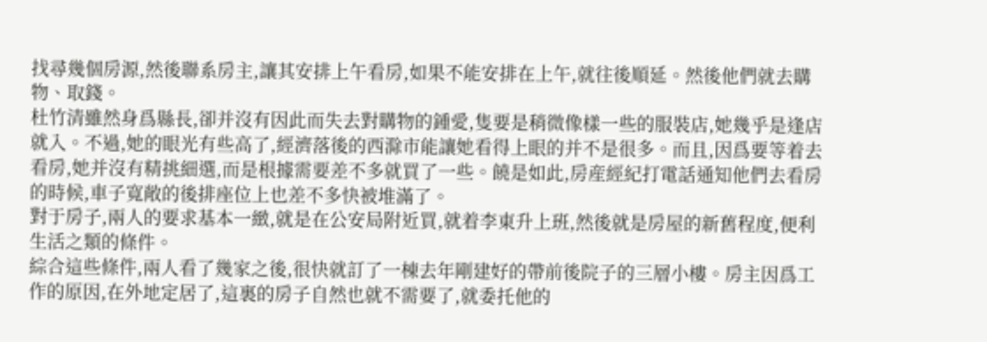找尋幾個房源,然後聯系房主,讓其安排上午看房,如果不能安排在上午,就往後順延。然後他們就去購物、取錢。
杜竹清雖然身爲縣長,卻并沒有因此而失去對購物的鍾愛,隻要是稍微像樣一些的服裝店,她幾乎是逢店就入。不過,她的眼光有些高了,經濟落後的西滁市能讓她看得上眼的并不是很多。而且,因爲要等着去看房,她并沒有精挑細選,而是根據需要差不多就買了一些。饒是如此,房産經紀打電話通知他們去看房的時候,車子寬敞的後排座位上也差不多快被堆滿了。
對于房子,兩人的要求基本一緻,就是在公安局附近買,就着李東升上班,然後就是房屋的新舊程度,便利生活之類的條件。
綜合這些條件,兩人看了幾家之後,很快就訂了一棟去年剛建好的帶前後院子的三層小樓。房主因爲工作的原因,在外地定居了,這裏的房子自然也就不需要了,就委托他的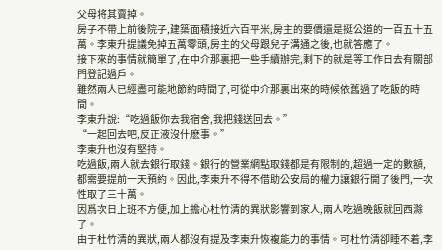父母将其賣掉。
房子不帶上前後院子,建築面積接近六百平米,房主的要價還是挺公道的一百五十五萬。李東升提議免掉五萬零頭,房主的父母跟兒子溝通之後,也就答應了。
接下來的事情就簡單了,在中介那裏把一些手續辦完,剩下的就是等工作日去有關部門登記過戶。
雖然兩人已經盡可能地節約時間了,可從中介那裏出來的時候依舊過了吃飯的時間。
李東升說:“吃過飯你去我宿舍,我把錢送回去。”
“一起回去吧,反正液沒什麽事。”
李東升也沒有堅持。
吃過飯,兩人就去銀行取錢。銀行的營業網點取錢都是有限制的,超過一定的數額,都需要提前一天預約。因此,李東升不得不借助公安局的權力讓銀行開了後門,一次性取了三十萬。
因爲次日上班不方便,加上擔心杜竹清的異狀影響到家人,兩人吃過晚飯就回西滁了。
由于杜竹清的異狀,兩人都沒有提及李東升恢複能力的事情。可杜竹清卻睡不着,李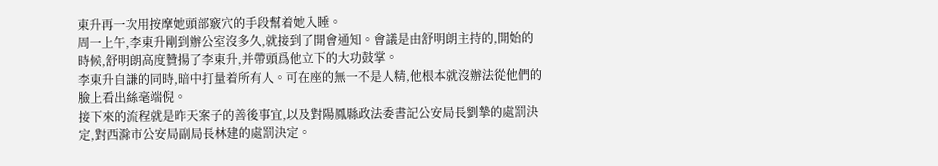東升再一次用按摩她頭部竅穴的手段幫着她入睡。
周一上午,李東升剛到辦公室沒多久,就接到了開會通知。會議是由舒明朗主持的,開始的時候,舒明朗高度贊揚了李東升,并帶頭爲他立下的大功鼓掌。
李東升自謙的同時,暗中打量着所有人。可在座的無一不是人精,他根本就沒辦法從他們的臉上看出絲毫端倪。
接下來的流程就是昨天案子的善後事宜,以及對陽鳳縣政法委書記公安局長劉摯的處罰決定,對西滁市公安局副局長林建的處罰決定。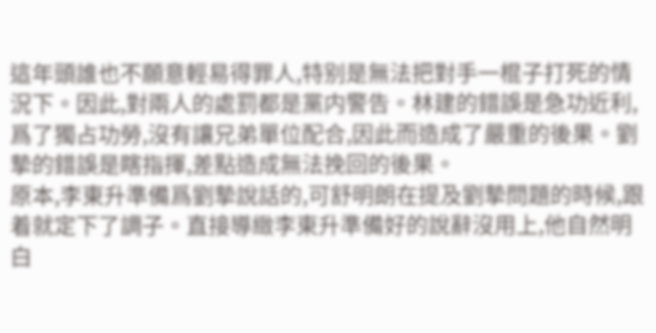這年頭誰也不願意輕易得罪人,特别是無法把對手一棍子打死的情況下。因此,對兩人的處罰都是黨内警告。林建的錯誤是急功近利,爲了獨占功勞,沒有讓兄弟單位配合,因此而造成了嚴重的後果。劉摯的錯誤是瞎指揮,差點造成無法挽回的後果。
原本,李東升準備爲劉摯說話的,可舒明朗在提及劉摯問題的時候,跟着就定下了調子。直接導緻李東升準備好的說辭沒用上,他自然明白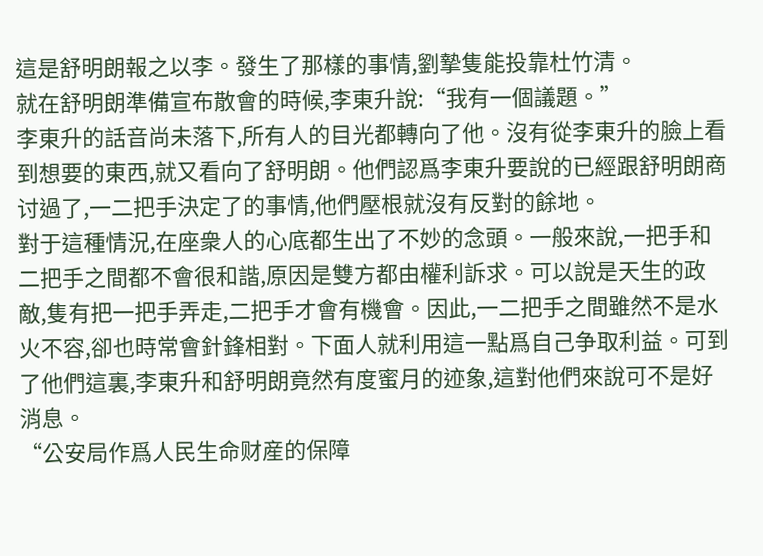這是舒明朗報之以李。發生了那樣的事情,劉摯隻能投靠杜竹清。
就在舒明朗準備宣布散會的時候,李東升說:“我有一個議題。”
李東升的話音尚未落下,所有人的目光都轉向了他。沒有從李東升的臉上看到想要的東西,就又看向了舒明朗。他們認爲李東升要說的已經跟舒明朗商讨過了,一二把手決定了的事情,他們壓根就沒有反對的餘地。
對于這種情況,在座衆人的心底都生出了不妙的念頭。一般來說,一把手和二把手之間都不會很和諧,原因是雙方都由權利訴求。可以說是天生的政敵,隻有把一把手弄走,二把手才會有機會。因此,一二把手之間雖然不是水火不容,卻也時常會針鋒相對。下面人就利用這一點爲自己争取利益。可到了他們這裏,李東升和舒明朗竟然有度蜜月的迹象,這對他們來說可不是好消息。
“公安局作爲人民生命财産的保障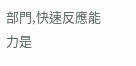部門,快速反應能力是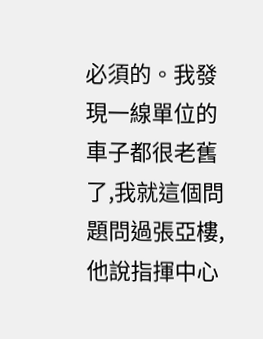必須的。我發現一線單位的車子都很老舊了,我就這個問題問過張亞樓,他說指揮中心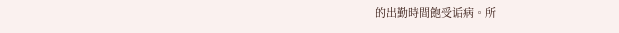的出勤時間飽受诟病。所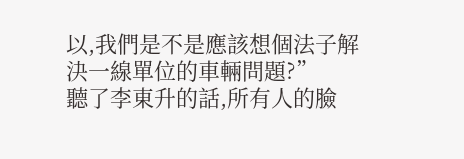以,我們是不是應該想個法子解決一線單位的車輛問題?”
聽了李東升的話,所有人的臉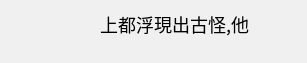上都浮現出古怪,他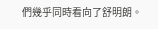們幾乎同時看向了舒明朗。